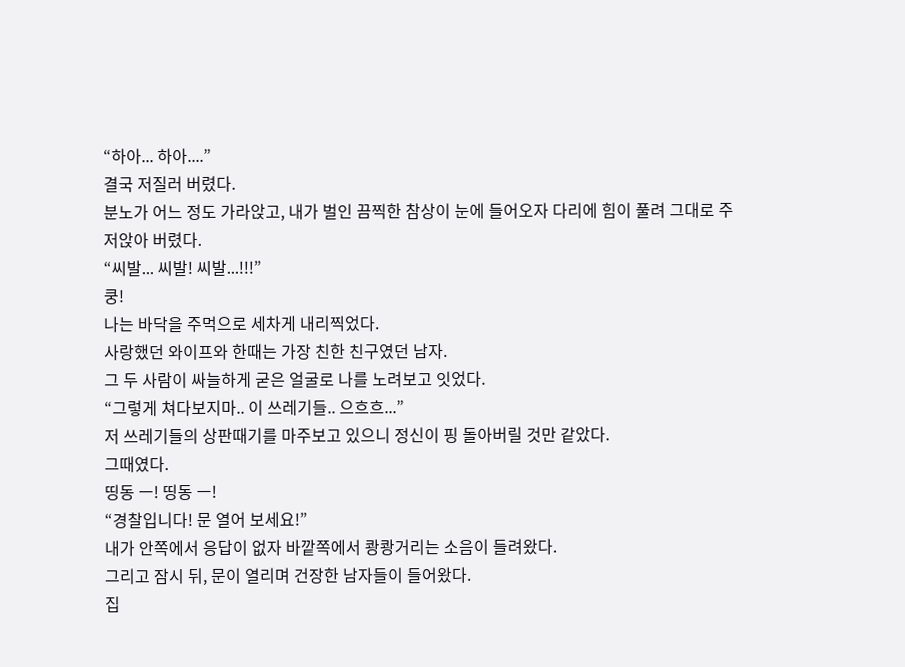“하아... 하아....”
결국 저질러 버렸다.
분노가 어느 정도 가라앉고, 내가 벌인 끔찍한 참상이 눈에 들어오자 다리에 힘이 풀려 그대로 주저앉아 버렸다.
“씨발... 씨발! 씨발...!!!”
쿵!
나는 바닥을 주먹으로 세차게 내리찍었다.
사랑했던 와이프와 한때는 가장 친한 친구였던 남자.
그 두 사람이 싸늘하게 굳은 얼굴로 나를 노려보고 잇었다.
“그렇게 쳐다보지마.. 이 쓰레기들.. 으흐흐...”
저 쓰레기들의 상판때기를 마주보고 있으니 정신이 핑 돌아버릴 것만 같았다.
그때였다.
띵동 ㅡ! 띵동 ㅡ!
“경찰입니다! 문 열어 보세요!”
내가 안쪽에서 응답이 없자 바깥쪽에서 쾅쾅거리는 소음이 들려왔다.
그리고 잠시 뒤, 문이 열리며 건장한 남자들이 들어왔다.
집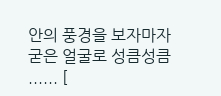안의 풍경을 보자마자 굳은 얼굴로 성큼성큼 ...... [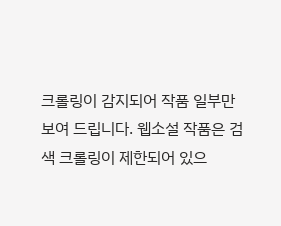크롤링이 감지되어 작품 일부만 보여 드립니다. 웹소설 작품은 검색 크롤링이 제한되어 있으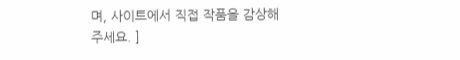며, 사이트에서 직접 작품을 감상해 주세요. ]